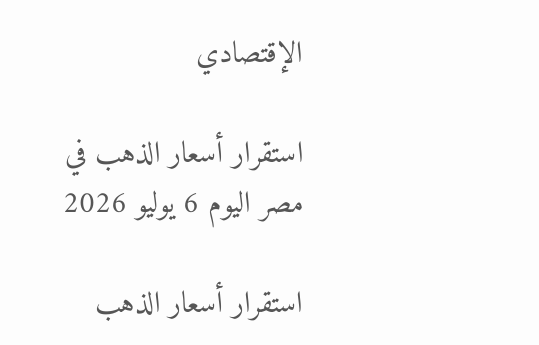الإقتصادي

استقرار أسعار الذهب في مصر اليوم 6 يوليو 2026

استقرار أسعار الذهب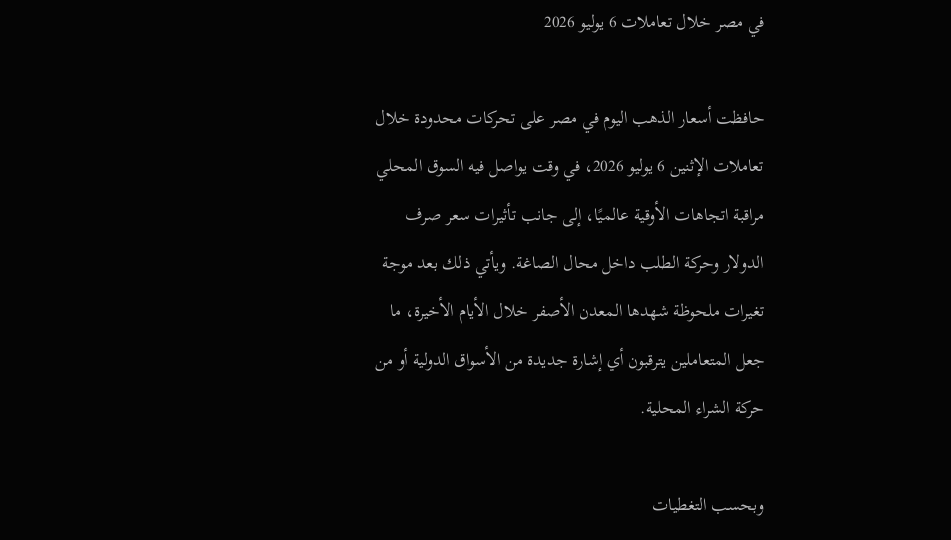في مصر خلال تعاملات 6 يوليو 2026

حافظت أسعار الذهب اليوم في مصر على تحركات محدودة خلال تعاملات الإثنين 6 يوليو 2026، في وقت يواصل فيه السوق المحلي مراقبة اتجاهات الأوقية عالميًا، إلى جانب تأثيرات سعر صرف الدولار وحركة الطلب داخل محال الصاغة. ويأتي ذلك بعد موجة تغيرات ملحوظة شهدها المعدن الأصفر خلال الأيام الأخيرة، ما جعل المتعاملين يترقبون أي إشارة جديدة من الأسواق الدولية أو من حركة الشراء المحلية.

وبحسب التغطيات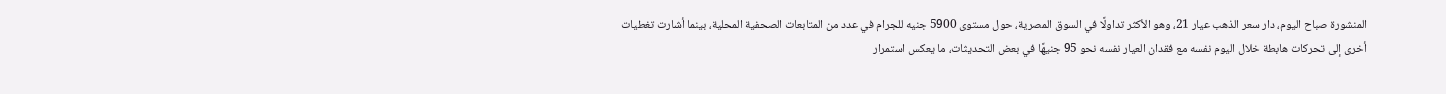المنشورة صباح اليوم، دار سعر الذهب عيار 21، وهو الأكثر تداولًا في السوق المصرية، حول مستوى 5900 جنيه للجرام في عدد من المتابعات الصحفية المحلية، بينما أشارت تغطيات أخرى إلى تحركات هابطة خلال اليوم نفسه مع فقدان العيار نفسه نحو 95 جنيهًا في بعض التحديثات، ما يعكس استمرار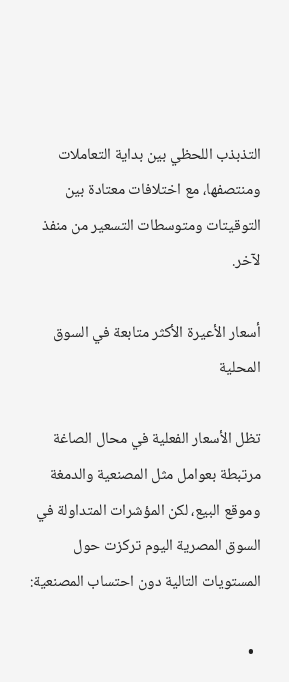التذبذب اللحظي بين بداية التعاملات ومنتصفها، مع اختلافات معتادة بين التوقيتات ومتوسطات التسعير من منفذ لآخر.

أسعار الأعيرة الأكثر متابعة في السوق المحلية

تظل الأسعار الفعلية في محال الصاغة مرتبطة بعوامل مثل المصنعية والدمغة وموقع البيع، لكن المؤشرات المتداولة في السوق المصرية اليوم تركزت حول المستويات التالية دون احتساب المصنعية:

  •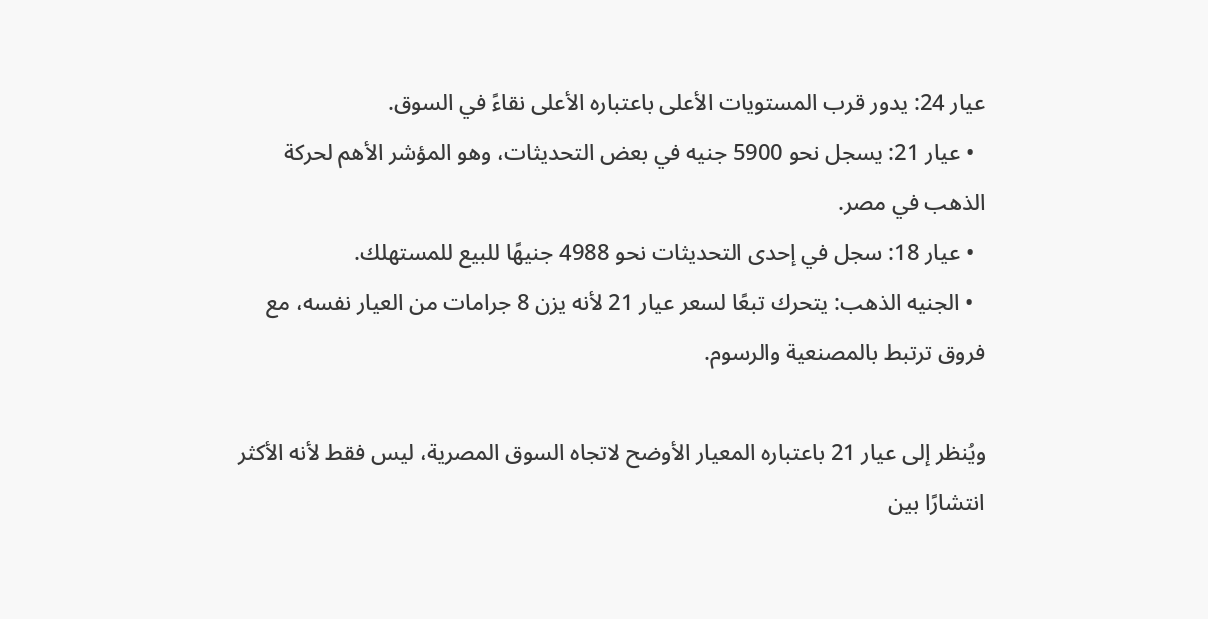عيار 24: يدور قرب المستويات الأعلى باعتباره الأعلى نقاءً في السوق.
  • عيار 21: يسجل نحو 5900 جنيه في بعض التحديثات، وهو المؤشر الأهم لحركة الذهب في مصر.
  • عيار 18: سجل في إحدى التحديثات نحو 4988 جنيهًا للبيع للمستهلك.
  • الجنيه الذهب: يتحرك تبعًا لسعر عيار 21 لأنه يزن 8 جرامات من العيار نفسه، مع فروق ترتبط بالمصنعية والرسوم.

ويُنظر إلى عيار 21 باعتباره المعيار الأوضح لاتجاه السوق المصرية، ليس فقط لأنه الأكثر انتشارًا بين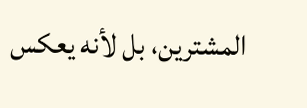المشترين، بل لأنه يعكس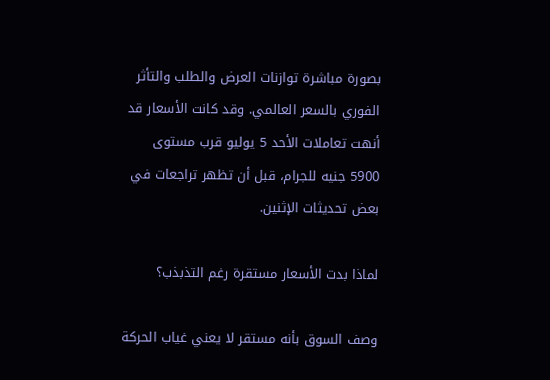بصورة مباشرة توازنات العرض والطلب والتأثر الفوري بالسعر العالمي. وقد كانت الأسعار قد أنهت تعاملات الأحد 5 يوليو قرب مستوى 5900 جنيه للجرام، قبل أن تظهر تراجعات في بعض تحديثات الإثنين.

لماذا بدت الأسعار مستقرة رغم التذبذب؟

وصف السوق بأنه مستقر لا يعني غياب الحركة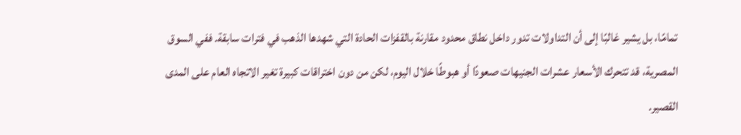تمامًا، بل يشير غالبًا إلى أن التداولات تدور داخل نطاق محدود مقارنة بالقفزات الحادة التي شهدها الذهب في فترات سابقة. ففي السوق المصرية، قد تتحرك الأسعار عشرات الجنيهات صعودًا أو هبوطًا خلال اليوم، لكن من دون اختراقات كبيرة تغير الاتجاه العام على المدى القصير.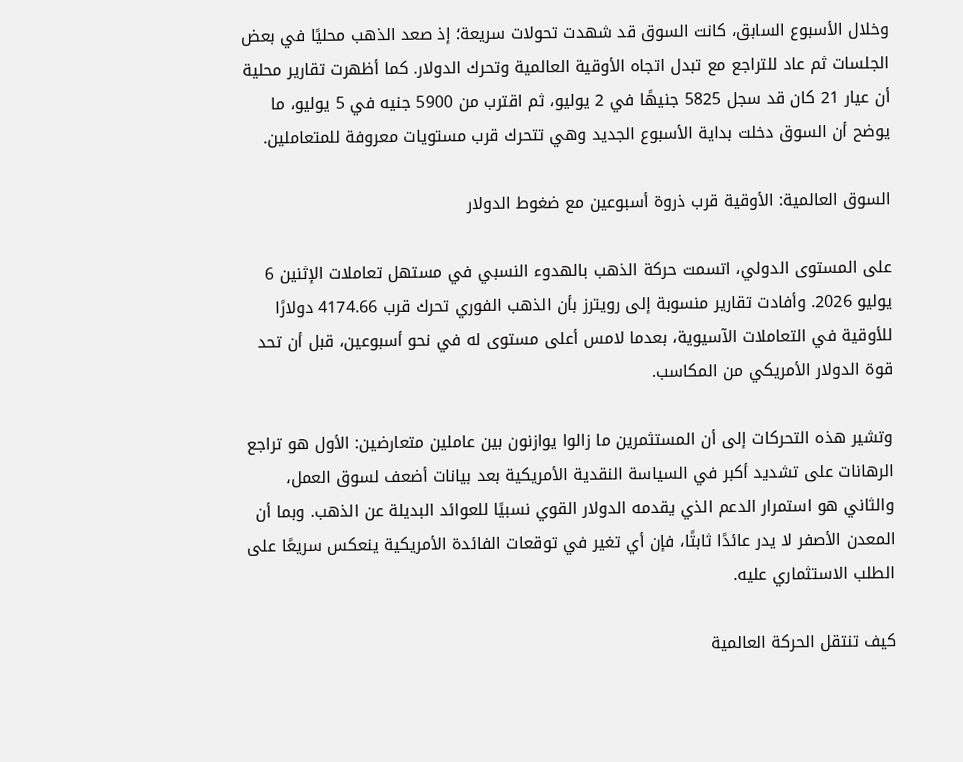وخلال الأسبوع السابق، كانت السوق قد شهدت تحولات سريعة؛ إذ صعد الذهب محليًا في بعض الجلسات ثم عاد للتراجع مع تبدل اتجاه الأوقية العالمية وتحرك الدولار. كما أظهرت تقارير محلية أن عيار 21 كان قد سجل 5825 جنيهًا في 2 يوليو، ثم اقترب من 5900 جنيه في 5 يوليو، ما يوضح أن السوق دخلت بداية الأسبوع الجديد وهي تتحرك قرب مستويات معروفة للمتعاملين.

السوق العالمية: الأوقية قرب ذروة أسبوعين مع ضغوط الدولار

على المستوى الدولي، اتسمت حركة الذهب بالهدوء النسبي في مستهل تعاملات الإثنين 6 يوليو 2026. وأفادت تقارير منسوبة إلى رويترز بأن الذهب الفوري تحرك قرب 4174.66 دولارًا للأوقية في التعاملات الآسيوية، بعدما لامس أعلى مستوى له في نحو أسبوعين، قبل أن تحد قوة الدولار الأمريكي من المكاسب.

وتشير هذه التحركات إلى أن المستثمرين ما زالوا يوازنون بين عاملين متعارضين: الأول هو تراجع الرهانات على تشديد أكبر في السياسة النقدية الأمريكية بعد بيانات أضعف لسوق العمل، والثاني هو استمرار الدعم الذي يقدمه الدولار القوي نسبيًا للعوائد البديلة عن الذهب. وبما أن المعدن الأصفر لا يدر عائدًا ثابتًا، فإن أي تغير في توقعات الفائدة الأمريكية ينعكس سريعًا على الطلب الاستثماري عليه.

كيف تنتقل الحركة العالمية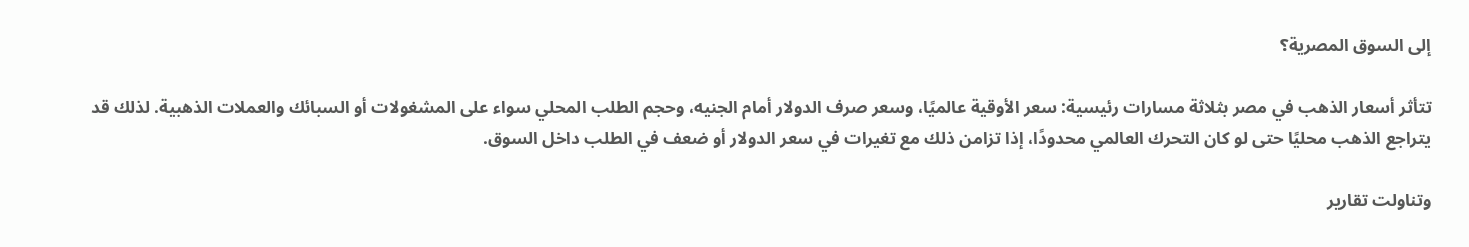إلى السوق المصرية؟

تتأثر أسعار الذهب في مصر بثلاثة مسارات رئيسية: سعر الأوقية عالميًا، وسعر صرف الدولار أمام الجنيه، وحجم الطلب المحلي سواء على المشغولات أو السبائك والعملات الذهبية. لذلك قد يتراجع الذهب محليًا حتى لو كان التحرك العالمي محدودًا، إذا تزامن ذلك مع تغيرات في سعر الدولار أو ضعف في الطلب داخل السوق.

وتناولت تقارير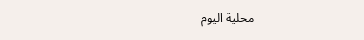محلية اليوم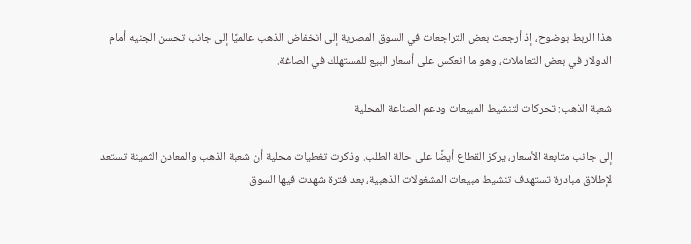هذا الربط بوضوح، إذ أرجعت بعض التراجعات في السوق المصرية إلى انخفاض الذهب عالميًا إلى جانب تحسن الجنيه أمام الدولار في بعض التعاملات، وهو ما انعكس على أسعار البيع للمستهلك في الصاغة.

شعبة الذهب: تحركات لتنشيط المبيعات ودعم الصناعة المحلية

إلى جانب متابعة الأسعار، يركز القطاع أيضًا على حالة الطلب. وذكرت تغطيات محلية أن شعبة الذهب والمعادن الثمينة تستعد لإطلاق مبادرة تستهدف تنشيط مبيعات المشغولات الذهبية، بعد فترة شهدت فيها السوق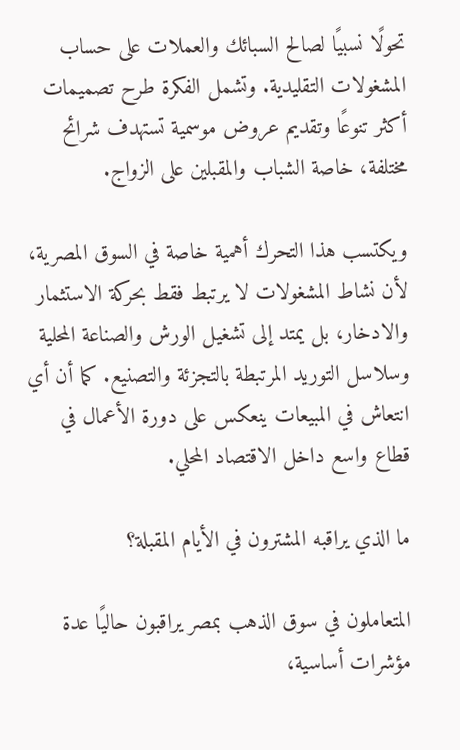تحولًا نسبيًا لصالح السبائك والعملات على حساب المشغولات التقليدية. وتشمل الفكرة طرح تصميمات أكثر تنوعًا وتقديم عروض موسمية تستهدف شرائح مختلفة، خاصة الشباب والمقبلين على الزواج.

ويكتسب هذا التحرك أهمية خاصة في السوق المصرية، لأن نشاط المشغولات لا يرتبط فقط بحركة الاستثمار والادخار، بل يمتد إلى تشغيل الورش والصناعة المحلية وسلاسل التوريد المرتبطة بالتجزئة والتصنيع. كما أن أي انتعاش في المبيعات ينعكس على دورة الأعمال في قطاع واسع داخل الاقتصاد المحلي.

ما الذي يراقبه المشترون في الأيام المقبلة؟

المتعاملون في سوق الذهب بمصر يراقبون حاليًا عدة مؤشرات أساسية،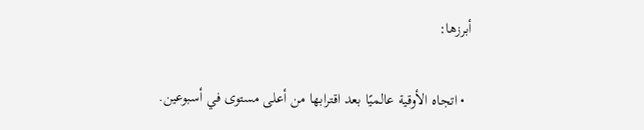أبرزها:

  • اتجاه الأوقية عالميًا بعد اقترابها من أعلى مستوى في أسبوعين.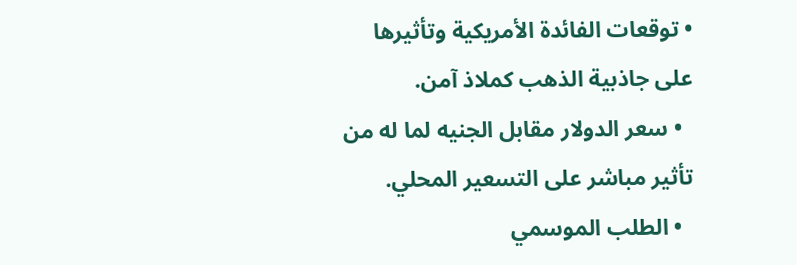• توقعات الفائدة الأمريكية وتأثيرها على جاذبية الذهب كملاذ آمن.
  • سعر الدولار مقابل الجنيه لما له من تأثير مباشر على التسعير المحلي.
  • الطلب الموسمي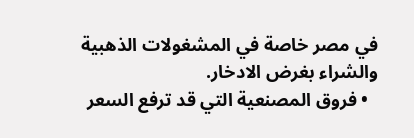في مصر خاصة في المشغولات الذهبية والشراء بغرض الادخار.
  • فروق المصنعية التي قد ترفع السعر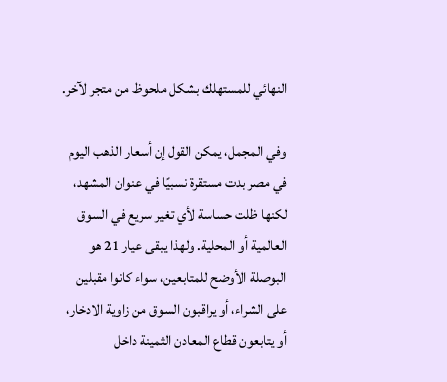النهائي للمستهلك بشكل ملحوظ من متجر لآخر.

وفي المجمل، يمكن القول إن أسعار الذهب اليوم في مصر بدت مستقرة نسبيًا في عنوان المشهد، لكنها ظلت حساسة لأي تغير سريع في السوق العالمية أو المحلية. ولهذا يبقى عيار 21 هو البوصلة الأوضح للمتابعين، سواء كانوا مقبلين على الشراء، أو يراقبون السوق من زاوية الادخار، أو يتابعون قطاع المعادن الثمينة داخل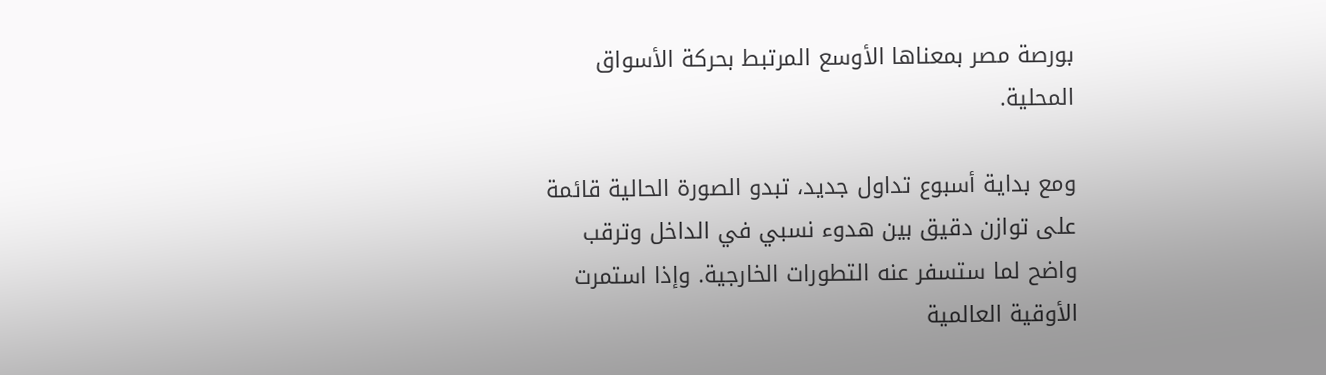بورصة مصر بمعناها الأوسع المرتبط بحركة الأسواق المحلية.

ومع بداية أسبوع تداول جديد، تبدو الصورة الحالية قائمة على توازن دقيق بين هدوء نسبي في الداخل وترقب واضح لما ستسفر عنه التطورات الخارجية. وإذا استمرت الأوقية العالمية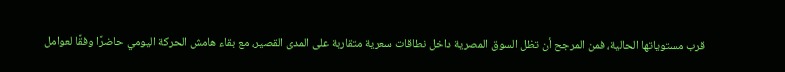قرب مستوياتها الحالية، فمن المرجح أن تظل السوق المصرية داخل نطاقات سعرية متقاربة على المدى القصير، مع بقاء هامش الحركة اليومي حاضرًا وفقًا لعوامل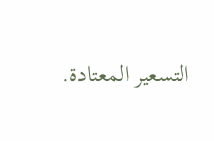التسعير المعتادة.